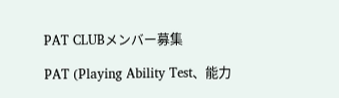PAT CLUBメンバー募集

PAT (Playing Ability Test、能力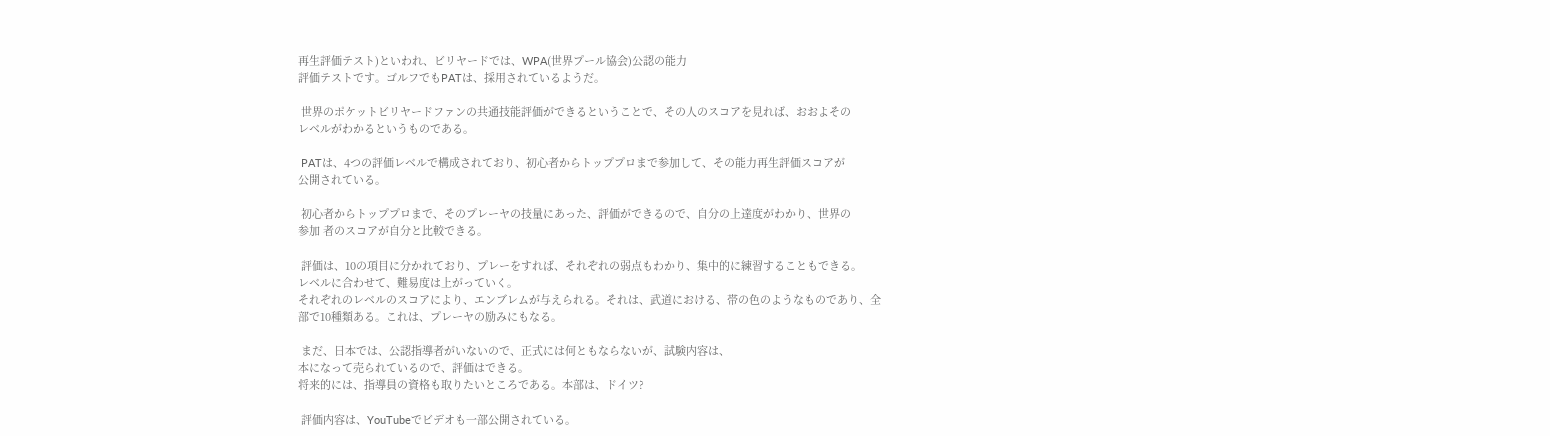再生評価テスト)といわれ、ビリヤードでは、WPA(世界プール協会)公認の能力
評価テストです。ゴルフでもPATは、採用されているようだ。

 世界のポケットビリヤードファンの共通技能評価ができるということで、その人のスコアを見れば、おおよその
レベルがわかるというものである。

 PATは、4つの評価レベルで構成されており、初心者からトッププロまで参加して、その能力再生評価スコアが
公開されている。

 初心者からトッププロまで、そのプレーヤの技量にあった、評価ができるので、自分の上達度がわかり、世界の
参加 者のスコアが自分と比較できる。

 評価は、10の項目に分かれており、プレーをすれば、それぞれの弱点もわかり、集中的に練習することもできる。
レベルに合わせて、難易度は上がっていく。
それぞれのレベルのスコアにより、エンブレムが与えられる。それは、武道における、帯の色のようなものであり、全
部で10種類ある。これは、プレーヤの励みにもなる。

 まだ、日本では、公認指導者がいないので、正式には何ともならないが、試験内容は、
本になって売られているので、評価はできる。
将来的には、指導員の資格も取りたいところである。本部は、ドイツ?

 評価内容は、YouTubeでビデオも一部公開されている。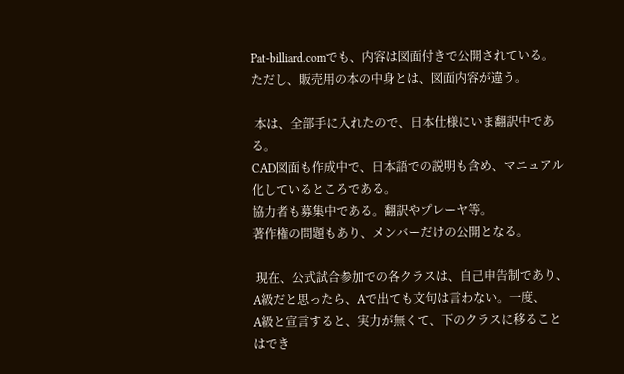Pat-billiard.comでも、内容は図面付きで公開されている。
ただし、販売用の本の中身とは、図面内容が違う。

 本は、全部手に入れたので、日本仕様にいま翻訳中である。
CAD図面も作成中で、日本語での説明も含め、マニュアル化しているところである。
協力者も募集中である。翻訳やプレーヤ等。
著作権の問題もあり、メンバーだけの公開となる。

 現在、公式試合参加での各クラスは、自己申告制であり、A級だと思ったら、Aで出ても文句は言わない。一度、
A級と宣言すると、実力が無くて、下のクラスに移ることはでき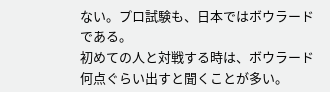ない。プロ試験も、日本ではボウラードである。
初めての人と対戦する時は、ボウラード何点ぐらい出すと聞くことが多い。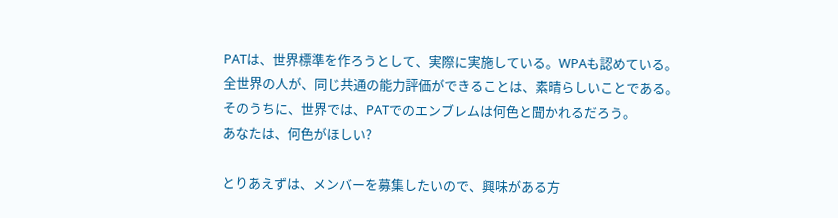PATは、世界標準を作ろうとして、実際に実施している。WPAも認めている。
全世界の人が、同じ共通の能力評価ができることは、素晴らしいことである。
そのうちに、世界では、PATでのエンブレムは何色と聞かれるだろう。
あなたは、何色がほしい?

とりあえずは、メンバーを募集したいので、興味がある方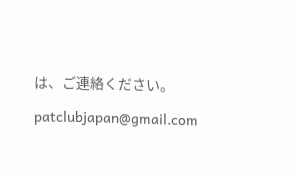は、ご連絡ください。

patclubjapan@gmail.com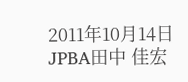2011年10月14日
JPBA田中 佳宏